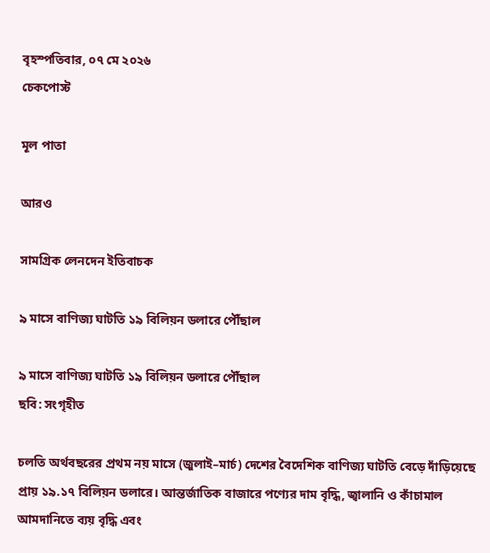বৃহস্পতিবার, ০৭ মে ২০২৬
চেকপোস্ট

মূল পাতা

আরও

সামগ্রিক লেনদেন ইতিবাচক

৯ মাসে বাণিজ্য ঘাটতি ১৯ বিলিয়ন ডলারে পৌঁছাল

৯ মাসে বাণিজ্য ঘাটতি ১৯ বিলিয়ন ডলারে পৌঁছাল
ছবি: সংগৃহীত

চলতি অর্থবছরের প্রথম নয় মাসে (জুলাই–মার্চ) দেশের বৈদেশিক বাণিজ্য ঘাটতি বেড়ে দাঁড়িয়েছে প্রায় ১৯.১৭ বিলিয়ন ডলারে। আন্তর্জাতিক বাজারে পণ্যের দাম বৃদ্ধি, জ্বালানি ও কাঁচামাল আমদানিতে ব্যয় বৃদ্ধি এবং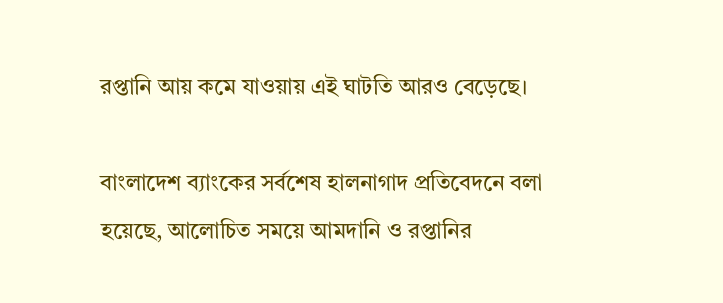রপ্তানি আয় কমে যাওয়ায় এই ঘাটতি আরও বেড়েছে।

বাংলাদেশ ব্যাংকের সর্বশেষ হালনাগাদ প্রতিবেদনে বলা হয়েছে, আলোচিত সময়ে আমদানি ও রপ্তানির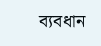ব্যবধান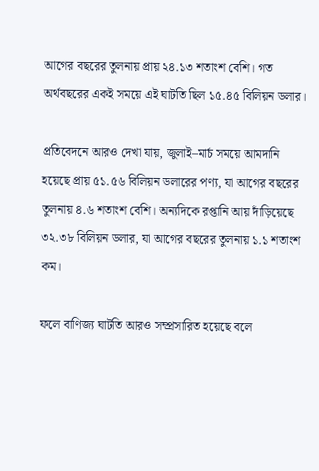আগের বছরের তুলনায় প্রায় ২৪.১৩ শতাংশ বেশি। গত অর্থবছরের একই সময়ে এই ঘাটতি ছিল ১৫.৪৫ বিলিয়ন ডলার।

প্রতিবেদনে আরও দেখা যায়, জুলাই–মার্চ সময়ে আমদানি হয়েছে প্রায় ৫১.৫৬ বিলিয়ন ডলারের পণ্য, যা আগের বছরের তুলনায় ৪.৬ শতাংশ বেশি। অন্যদিকে রপ্তানি আয় দাঁড়িয়েছে ৩২.৩৮ বিলিয়ন ডলার, যা আগের বছরের তুলনায় ১.১ শতাংশ কম।

ফলে বাণিজ্য ঘাটতি আরও সম্প্রসারিত হয়েছে বলে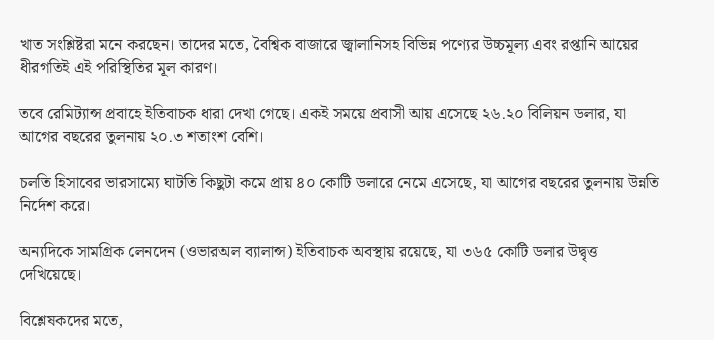খাত সংশ্লিষ্টরা মনে করছেন। তাদের মতে, বৈশ্বিক বাজারে জ্বালানিসহ বিভিন্ন পণ্যের উচ্চমূল্য এবং রপ্তানি আয়ের ধীরগতিই এই পরিস্থিতির মূল কারণ।

তবে রেমিট্যান্স প্রবাহে ইতিবাচক ধারা দেখা গেছে। একই সময়ে প্রবাসী আয় এসেছে ২৬.২০ বিলিয়ন ডলার, যা আগের বছরের তুলনায় ২০.৩ শতাংশ বেশি।

চলতি হিসাবের ভারসাম্যে ঘাটতি কিছুটা কমে প্রায় ৪০ কোটি ডলারে নেমে এসেছে, যা আগের বছরের তুলনায় উন্নতি নির্দেশ করে।

অন্যদিকে সামগ্রিক লেনদেন (ওভারঅল ব্যালান্স) ইতিবাচক অবস্থায় রয়েছে, যা ৩৬৫ কোটি ডলার উদ্বৃত্ত দেখিয়েছে।

বিশ্লেষকদের মতে,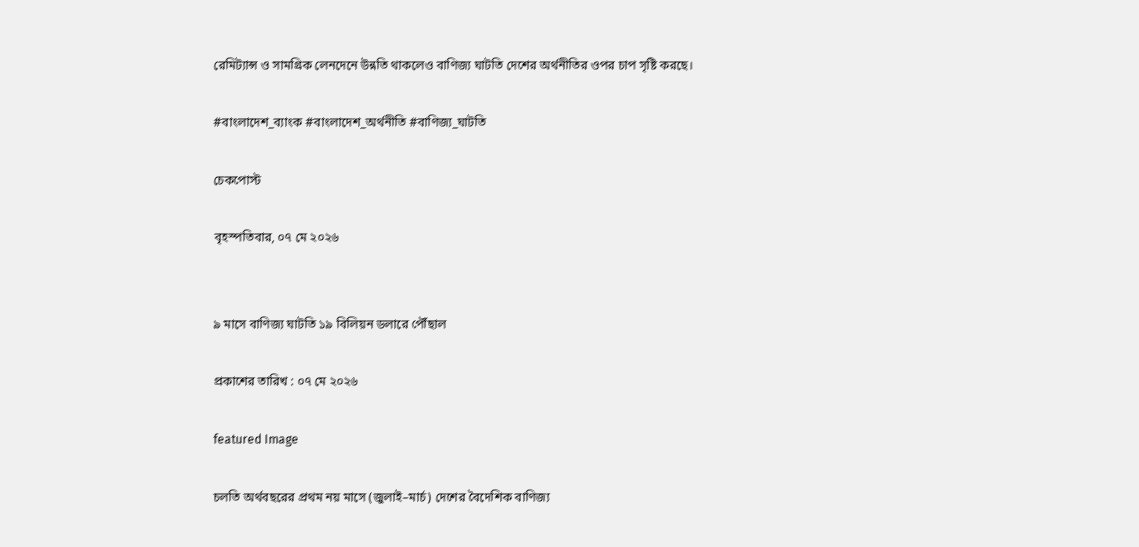রেমিট্যান্স ও সামগ্রিক লেনদেনে উন্নতি থাকলেও বাণিজ্য ঘাটতি দেশের অর্থনীতির ওপর চাপ সৃষ্টি করছে।

#বাংলাদেশ_ব্যাংক #বাংলাদেশ_অর্থনীতি #বাণিজ্য_ঘাটতি

চেকপোস্ট

বৃহস্পতিবার, ০৭ মে ২০২৬


৯ মাসে বাণিজ্য ঘাটতি ১৯ বিলিয়ন ডলারে পৌঁছাল

প্রকাশের তারিখ : ০৭ মে ২০২৬

featured Image

চলতি অর্থবছরের প্রথম নয় মাসে (জুলাই–মার্চ) দেশের বৈদেশিক বাণিজ্য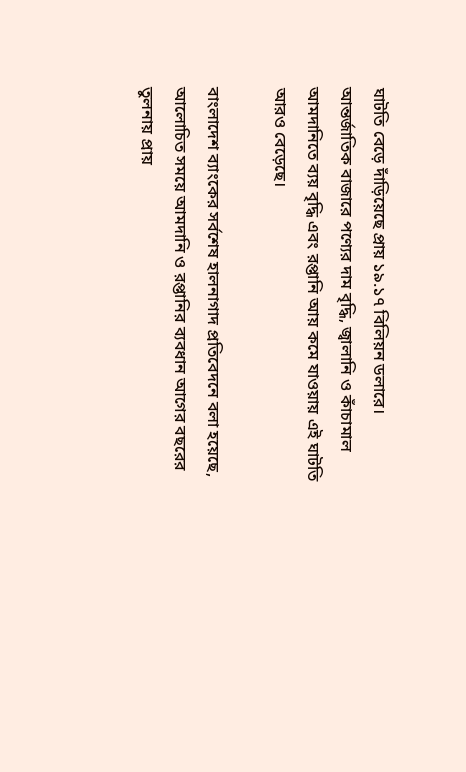ঘাটতি বেড়ে দাঁড়িয়েছে প্রায় ১৯.১৭ বিলিয়ন ডলারে। আন্তর্জাতিক বাজারে পণ্যের দাম বৃদ্ধি, জ্বালানি ও কাঁচামাল আমদানিতে ব্যয় বৃদ্ধি এবং রপ্তানি আয় কমে যাওয়ায় এই ঘাটতি আরও বেড়েছে।

বাংলাদেশ ব্যাংকের সর্বশেষ হালনাগাদ প্রতিবেদনে বলা হয়েছে, আলোচিত সময়ে আমদানি ও রপ্তানির ব্যবধান আগের বছরের তুলনায় প্রায়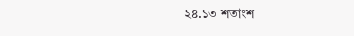২৪.১৩ শতাংশ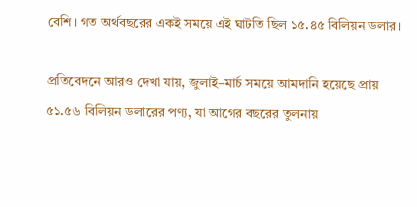বেশি। গত অর্থবছরের একই সময়ে এই ঘাটতি ছিল ১৫.৪৫ বিলিয়ন ডলার।

প্রতিবেদনে আরও দেখা যায়, জুলাই–মার্চ সময়ে আমদানি হয়েছে প্রায় ৫১.৫৬ বিলিয়ন ডলারের পণ্য, যা আগের বছরের তুলনায়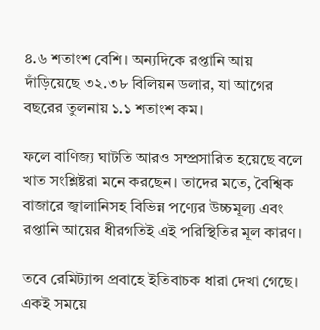৪.৬ শতাংশ বেশি। অন্যদিকে রপ্তানি আয় দাঁড়িয়েছে ৩২.৩৮ বিলিয়ন ডলার, যা আগের বছরের তুলনায় ১.১ শতাংশ কম।

ফলে বাণিজ্য ঘাটতি আরও সম্প্রসারিত হয়েছে বলে খাত সংশ্লিষ্টরা মনে করছেন। তাদের মতে, বৈশ্বিক বাজারে জ্বালানিসহ বিভিন্ন পণ্যের উচ্চমূল্য এবং রপ্তানি আয়ের ধীরগতিই এই পরিস্থিতির মূল কারণ।

তবে রেমিট্যান্স প্রবাহে ইতিবাচক ধারা দেখা গেছে। একই সময়ে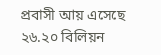প্রবাসী আয় এসেছে ২৬.২০ বিলিয়ন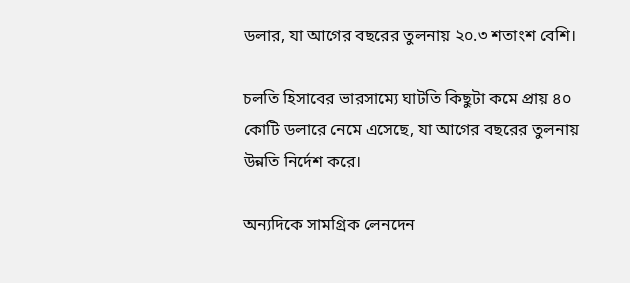ডলার, যা আগের বছরের তুলনায় ২০.৩ শতাংশ বেশি।

চলতি হিসাবের ভারসাম্যে ঘাটতি কিছুটা কমে প্রায় ৪০ কোটি ডলারে নেমে এসেছে, যা আগের বছরের তুলনায় উন্নতি নির্দেশ করে।

অন্যদিকে সামগ্রিক লেনদেন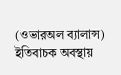(ওভারঅল ব্যালান্স) ইতিবাচক অবস্থায়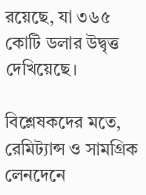রয়েছে, যা ৩৬৫ কোটি ডলার উদ্বৃত্ত দেখিয়েছে।

বিশ্লেষকদের মতে, রেমিট্যান্স ও সামগ্রিক লেনদেনে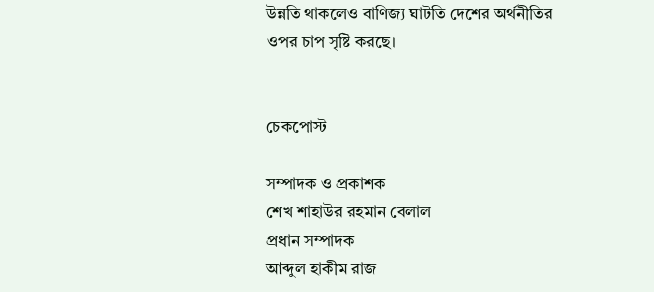উন্নতি থাকলেও বাণিজ্য ঘাটতি দেশের অর্থনীতির ওপর চাপ সৃষ্টি করছে।


চেকপোস্ট

সম্পাদক ও প্রকাশক
শেখ শাহাউর রহমান বেলাল
প্রধান সম্পাদক
আব্দুল হাকীম রাজ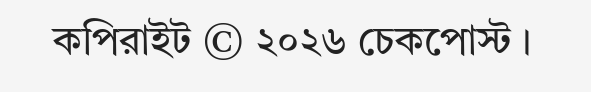কপিরাইট © ২০২৬ চেকপোস্ট ।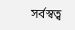সর্বস্বত্ব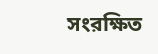সংরক্ষিত